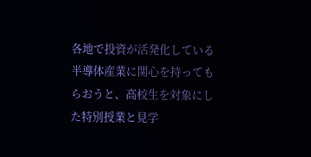各地で投資が活発化している半導体産業に関心を持ってもらおうと、高校生を対象にした特別授業と見学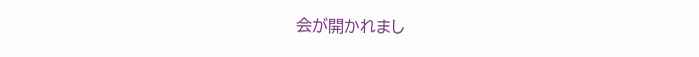会が開かれまし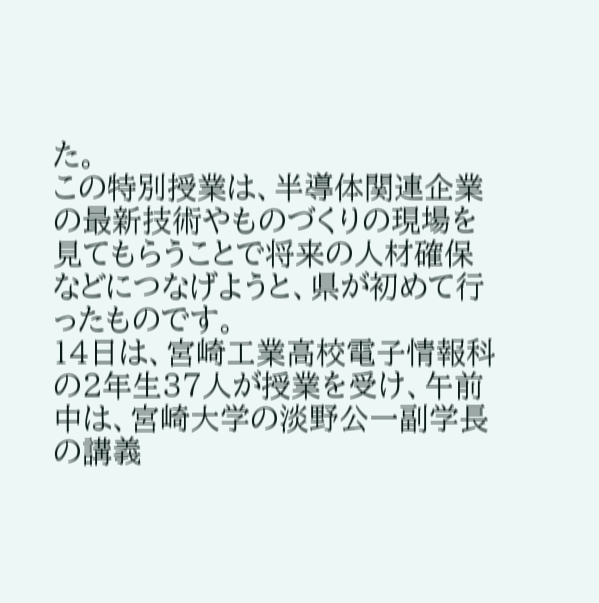た。
この特別授業は、半導体関連企業の最新技術やものづくりの現場を見てもらうことで将来の人材確保などにつなげようと、県が初めて行ったものです。
14日は、宮崎工業高校電子情報科の2年生37人が授業を受け、午前中は、宮崎大学の淡野公一副学長の講義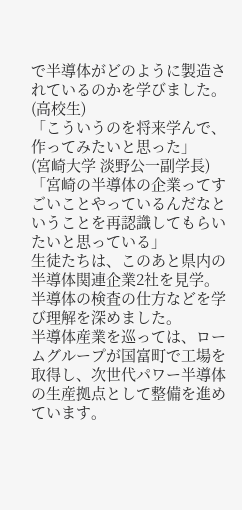で半導体がどのように製造されているのかを学びました。
(高校生)
「こういうのを将来学んで、作ってみたいと思った」
(宮崎大学 淡野公一副学長)
「宮崎の半導体の企業ってすごいことやっているんだなということを再認識してもらいたいと思っている」
生徒たちは、このあと県内の半導体関連企業2社を見学。
半導体の検査の仕方などを学び理解を深めました。
半導体産業を巡っては、ロームグループが国富町で工場を取得し、次世代パワー半導体の生産拠点として整備を進めています。